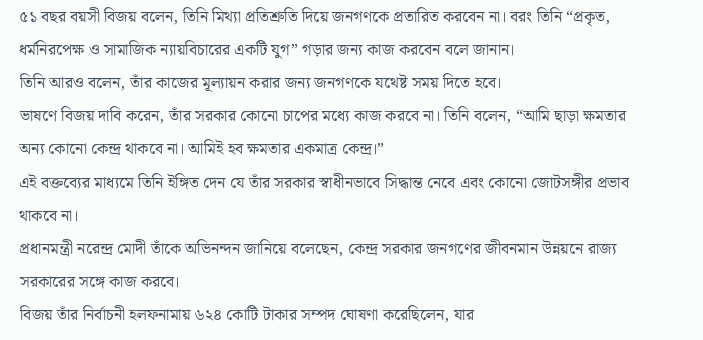৫১ বছর বয়সী বিজয় বলেন, তিনি মিথ্যা প্রতিশ্রুতি দিয়ে জনগণকে প্রতারিত করবেন না। বরং তিনি “প্রকৃত, ধর্মনিরপেক্ষ ও সামাজিক ন্যায়বিচারের একটি যুগ” গড়ার জন্য কাজ করবেন বলে জানান।
তিনি আরও বলেন, তাঁর কাজের মূল্যায়ন করার জন্য জনগণকে যথেষ্ট সময় দিতে হবে।
ভাষণে বিজয় দাবি করেন, তাঁর সরকার কোনো চাপের মধ্যে কাজ করবে না। তিনি বলেন, “আমি ছাড়া ক্ষমতার অন্য কোনো কেন্দ্র থাকবে না। আমিই হব ক্ষমতার একমাত্র কেন্দ্র।”
এই বক্তব্যের মাধ্যমে তিনি ইঙ্গিত দেন যে তাঁর সরকার স্বাধীনভাবে সিদ্ধান্ত নেবে এবং কোনো জোটসঙ্গীর প্রভাব থাকবে না।
প্রধানমন্ত্রী নরেন্দ্র মোদী তাঁকে অভিনন্দন জানিয়ে বলেছেন, কেন্দ্র সরকার জনগণের জীবনমান উন্নয়নে রাজ্য সরকারের সঙ্গে কাজ করবে।
বিজয় তাঁর নির্বাচনী হলফনামায় ৬২৪ কোটি টাকার সম্পদ ঘোষণা করেছিলেন, যার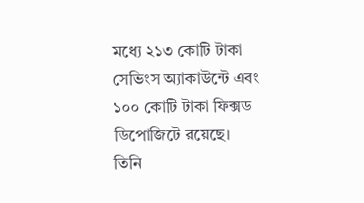মধ্যে ২১৩ কোটি টাকা সেভিংস অ্যাকাউন্টে এবং ১০০ কোটি টাকা ফিক্সড ডিপোজিটে রয়েছে।
তিনি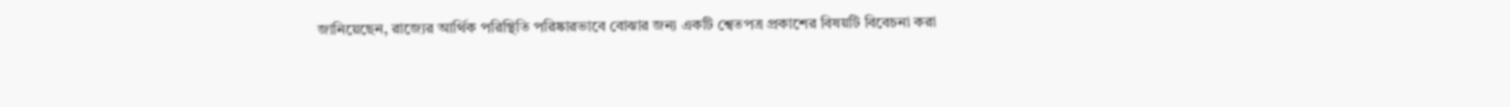জানিয়েছেন, রাজ্যের আর্থিক পরিস্থিতি পরিষ্কারভাবে বোঝার জন্য একটি শ্বেতপত্র প্রকাশের বিষয়টি বিবেচনা করা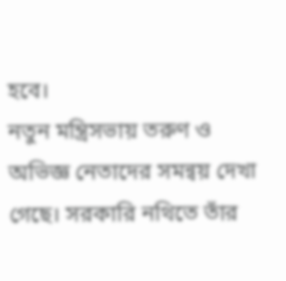হবে।
নতুন মন্ত্রিসভায় তরুণ ও অভিজ্ঞ নেতাদের সমন্বয় দেখা গেছে। সরকারি নথিতে তাঁর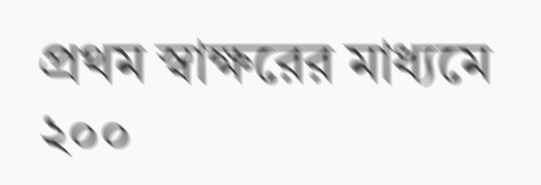প্রথম স্বাক্ষরের মাধ্যমে ২০০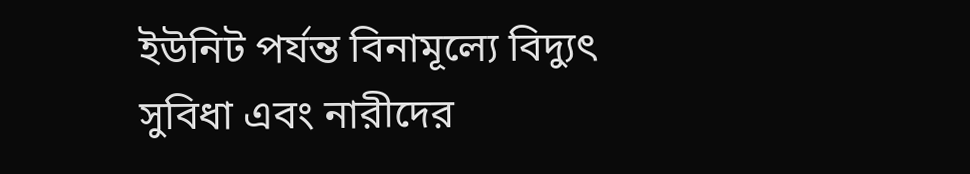ইউনিট পর্যন্ত বিনামূল্যে বিদ্যুৎ সুবিধা এবং নারীদের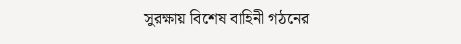সুরক্ষায় বিশেষ বাহিনী গঠনের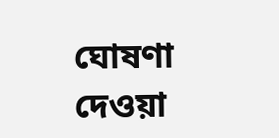ঘোষণা দেওয়া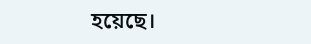হয়েছে।